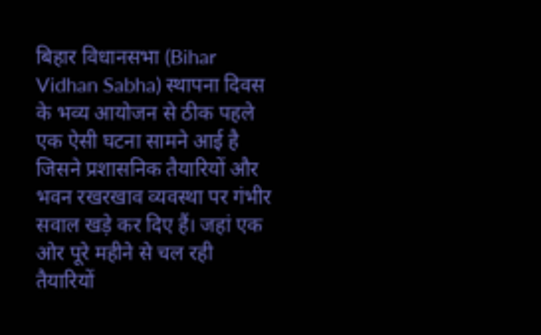बिहार विधानसभा (Bihar Vidhan Sabha) स्थापना दिवस के भव्य आयोजन से ठीक पहले एक ऐसी घटना सामने आई है जिसने प्रशासनिक तैयारियों और भवन रखरखाव व्यवस्था पर गंभीर सवाल खड़े कर दिए हैं। जहां एक ओर पूरे महीने से चल रही तैयारियों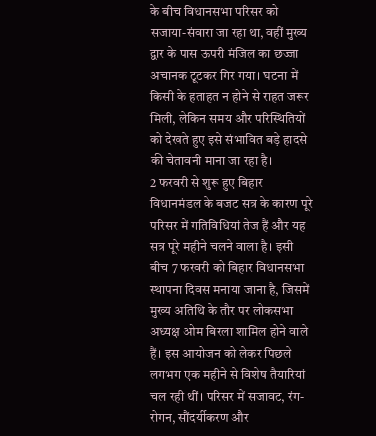के बीच विधानसभा परिसर को सजाया-संवारा जा रहा था, वहीं मुख्य द्वार के पास ऊपरी मंजिल का छज्जा अचानक टूटकर गिर गया। घटना में किसी के हताहत न होने से राहत जरूर मिली, लेकिन समय और परिस्थितियों को देखते हुए इसे संभावित बड़े हादसे की चेतावनी माना जा रहा है।
2 फरवरी से शुरू हुए बिहार विधानमंडल के बजट सत्र के कारण पूरे परिसर में गतिविधियां तेज हैं और यह सत्र पूरे महीने चलने वाला है। इसी बीच 7 फरवरी को बिहार विधानसभा स्थापना दिवस मनाया जाना है, जिसमें मुख्य अतिथि के तौर पर लोकसभा अध्यक्ष ओम बिरला शामिल होने वाले हैं। इस आयोजन को लेकर पिछले लगभग एक महीने से विशेष तैयारियां चल रही थीं। परिसर में सजावट, रंग-रोगन, सौंदर्यीकरण और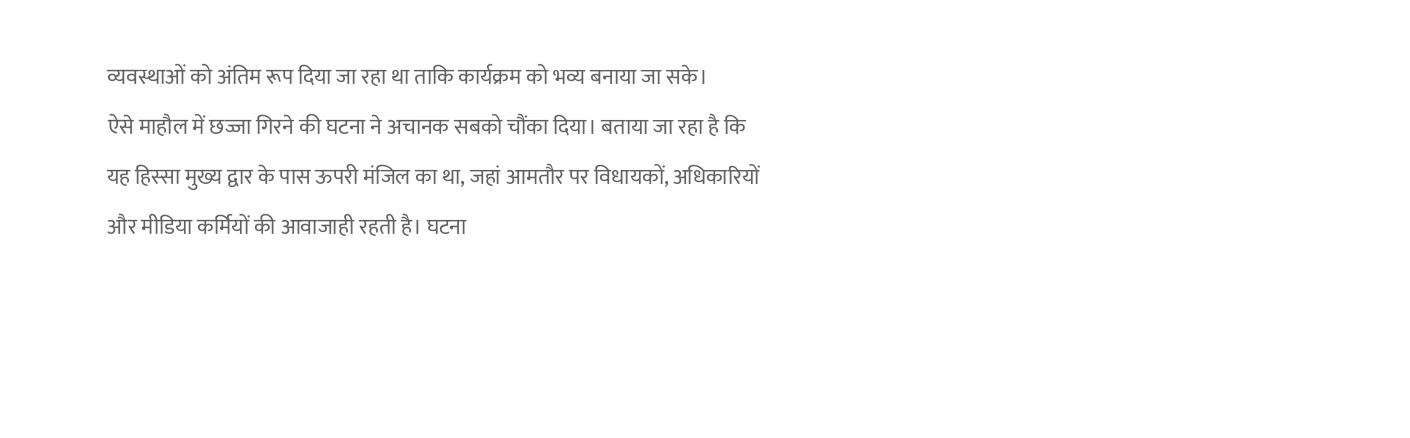व्यवस्थाओं को अंतिम रूप दिया जा रहा था ताकि कार्यक्रम को भव्य बनाया जा सके।
ऐसे माहौल में छज्जा गिरने की घटना ने अचानक सबको चौंका दिया। बताया जा रहा है कि यह हिस्सा मुख्य द्वार के पास ऊपरी मंजिल का था, जहां आमतौर पर विधायकों, अधिकारियों और मीडिया कर्मियों की आवाजाही रहती है। घटना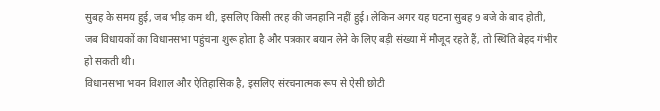सुबह के समय हुई, जब भीड़ कम थी, इसलिए किसी तरह की जनहानि नहीं हुई। लेकिन अगर यह घटना सुबह 9 बजे के बाद होती, जब विधायकों का विधानसभा पहुंचना शुरू होता है और पत्रकार बयान लेने के लिए बड़ी संख्या में मौजूद रहते हैं, तो स्थिति बेहद गंभीर हो सकती थी।
विधानसभा भवन विशाल और ऐतिहासिक है, इसलिए संरचनात्मक रूप से ऐसी छोटी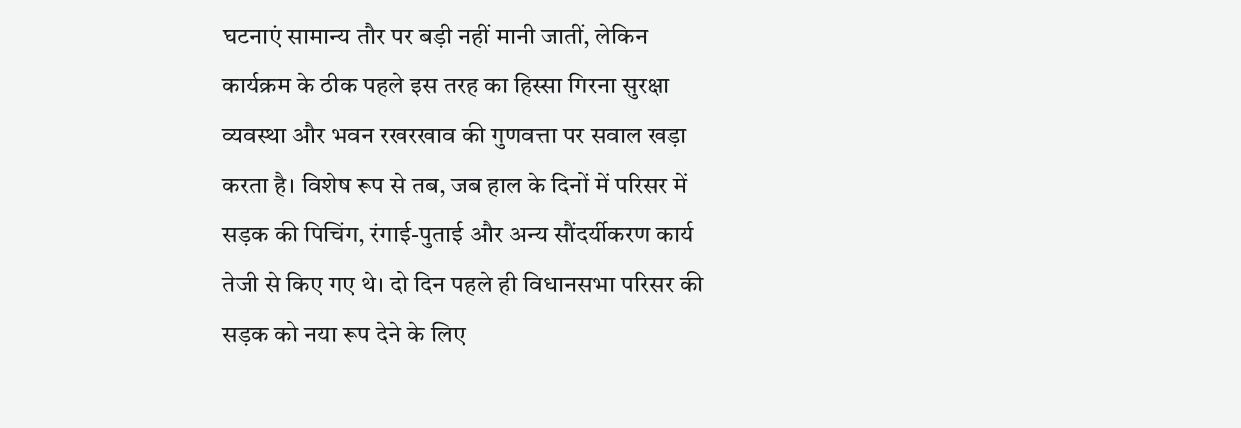घटनाएं सामान्य तौर पर बड़ी नहीं मानी जातीं, लेकिन कार्यक्रम के ठीक पहले इस तरह का हिस्सा गिरना सुरक्षा व्यवस्था और भवन रखरखाव की गुणवत्ता पर सवाल खड़ा करता है। विशेष रूप से तब, जब हाल के दिनों में परिसर में सड़क की पिचिंग, रंगाई-पुताई और अन्य सौंदर्यीकरण कार्य तेजी से किए गए थे। दो दिन पहले ही विधानसभा परिसर की सड़क को नया रूप देने के लिए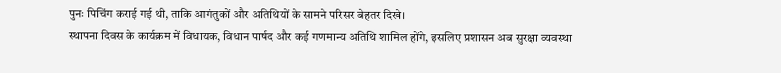पुनः पिचिंग कराई गई थी, ताकि आगंतुकों और अतिथियों के सामने परिसर बेहतर दिखे।
स्थापना दिवस के कार्यक्रम में विधायक, विधान पार्षद और कई गणमान्य अतिथि शामिल होंगे, इसलिए प्रशासन अब सुरक्षा व्यवस्था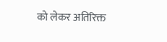को लेकर अतिरिक्त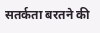सतर्कता बरतने की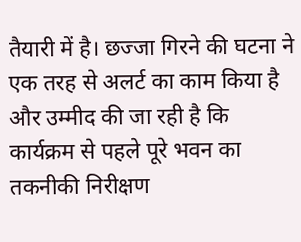तैयारी में है। छज्जा गिरने की घटना ने एक तरह से अलर्ट का काम किया है और उम्मीद की जा रही है कि कार्यक्रम से पहले पूरे भवन का तकनीकी निरीक्षण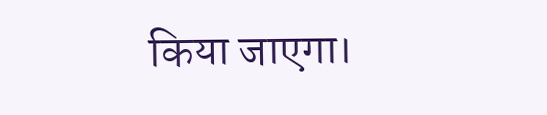किया जाएगा।